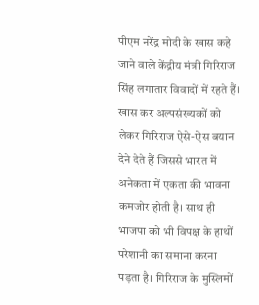पीएम नरेंद्र मोदी के खास कहे जाने वाले केंद्रीय मंत्री गिरिराज सिंह लगातार विवादों में रहते हैं। खास कर अल्पसंख्यकों को लेकर गिरिराज ऐसे-ऐस बयान देने देते हैं जिससे भारत में अनेकता में एकता की भावना कमजोर होती है। साथ ही भाजपा को भी विपक्ष के हाथों परेशानी का समाना करना पड़ता है। गिरिराज के मुस्लिमों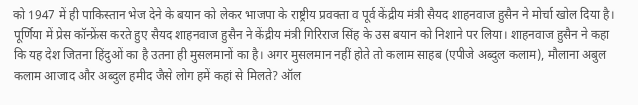को 1947 में ही पाकिस्तान भेज देने के बयान को लेकर भाजपा के राष्ट्रीय प्रवक्ता व पूर्व केंद्रीय मंत्री सैयद शाहनवाज हुसैन ने मोर्चा खोल दिया है।
पूर्णिया में प्रेस कॉन्फ्रेंस करते हुए सैयद शाहनवाज हुसैन ने केंद्रीय मंत्री गिरिराज सिंह के उस बयान को निशाने पर लिया। शाहनवाज हुसैन ने कहा कि यह देश जितना हिंदुओं का है उतना ही मुसलमानों का है। अगर मुसलमान नहीं होते तो कलाम साहब (एपीजे अब्दुल कलाम), मौलाना अबुल कलाम आजाद और अब्दुल हमीद जैसे लोग हमें कहां से मिलते? ऑल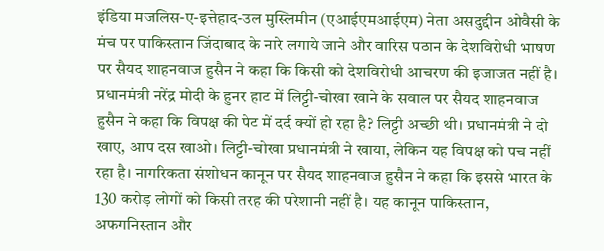इंडिया मजलिस-ए-इत्तेहाद-उल मुस्लिमीन (एआईएमआईएम) नेता असदुद्दीन ओवैसी के मंच पर पाकिस्तान जिंदाबाद के नारे लगाये जाने और वारिस पठान के देशविरोधी भाषण पर सैयद शाहनवाज हुसैन ने कहा कि किसी को देशविरोधी आचरण की इजाजत नहीं है।
प्रधानमंत्री नरेंद्र मोदी के हुनर हाट में लिट्टी-चोखा खाने के सवाल पर सैयद शाहनवाज हुसैन ने कहा कि विपक्ष की पेट में दर्द क्यों हो रहा है? लिट्टी अच्छी थी। प्रधानमंत्री ने दो खाए, आप दस खाओ। लिट्टी-चोखा प्रधानमंत्री ने खाया, लेकिन यह विपक्ष को पच नहीं रहा है। नागरिकता संशोधन कानून पर सैयद शाहनवाज हुसैन ने कहा कि इससे भारत के 130 करोड़ लोगों को किसी तरह की परेशानी नहीं है। यह कानून पाकिस्तान, अफगनिस्तान और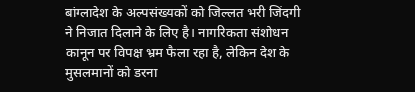बांग्लादेश के अल्पसंख्यकों को जिल्लत भरी जिंदगी ने निजात दिलाने के लिए है। नागरिकता संशोधन कानून पर विपक्ष भ्रम फैला रहा है, लेकिन देश के मुसलमानों को डरना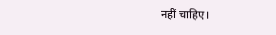नहीं चाहिए।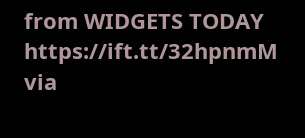from WIDGETS TODAY https://ift.tt/32hpnmM
via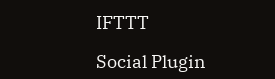IFTTT

Social Plugin